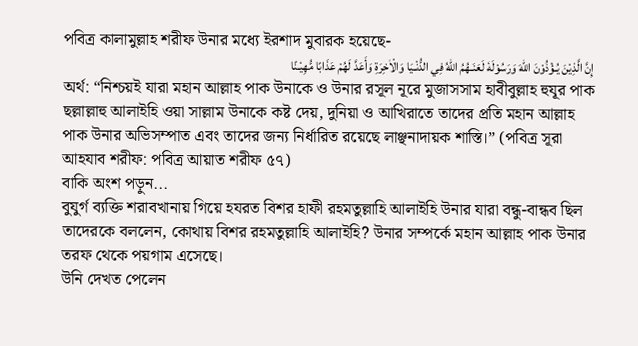পবিত্র কালামুল্লাহ শরীফ উনার মধ্যে ইরশাদ মুবারক হয়েছে-
إِنَّ الَّذِيْنَ يُـؤْذُوْنَ اللهَ وَرَسُوْلَهٗ لَعَنَـهُمُ اللهُ فِي الدُّنْـيَا وَالْاٰخِرَةِ وَأَعَدَّ لَهُمْ عَذَابًا مُّهِيْـنًا
অর্থ: “নিশ্চয়ই যারা মহান আল্লাহ পাক উনাকে ও উনার রসূল নূরে মুজাসসাম হাবীবুল্লাহ হুযূর পাক ছল্লাল্লাহু আলাইহি ওয়া সাল্লাম উনাকে কষ্ট দেয়, দুনিয়া ও আখিরাতে তাদের প্রতি মহান আল্লাহ পাক উনার অভিসম্পাত এবং তাদের জন্য নির্ধারিত রয়েছে লাঞ্ছনাদায়ক শাস্তি।” (পবিত্র সূরা আহযাব শরীফ: পবিত্র আয়াত শরীফ ৫৭)
বাকি অংশ পড়ুন...
বুযুর্গ ব্যক্তি শরাবখানায় গিয়ে হযরত বিশর হাফী রহমতুল্লাহি আলাইহি উনার যারা বন্ধু-বান্ধব ছিল তাদেরকে বললেন, কোথায় বিশর রহমতুল্লাহি আলাইহি? উনার সম্পর্কে মহান আল্লাহ পাক উনার তরফ থেকে পয়গাম এসেছে।
উনি দেখত পেলেন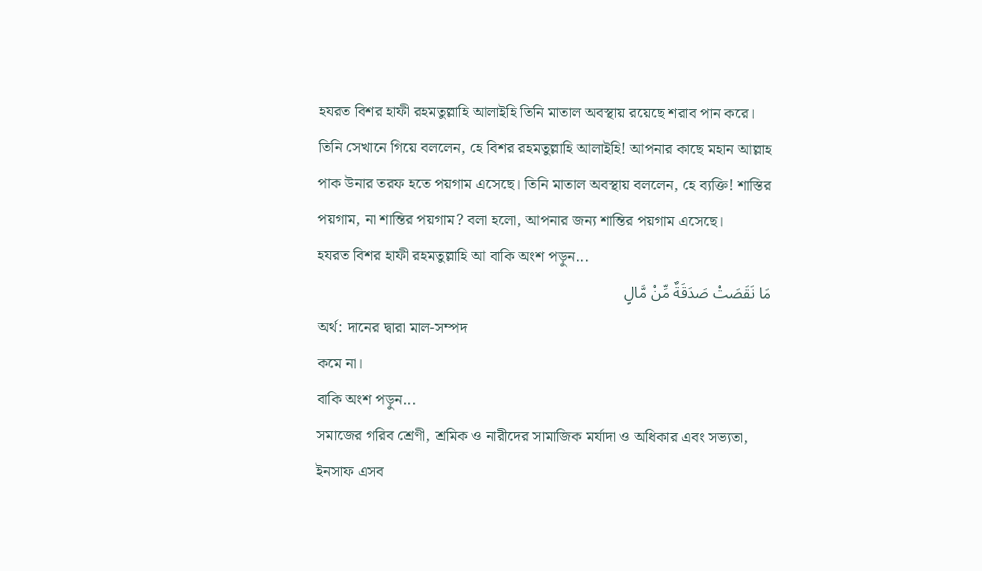হযরত বিশর হাফী রহমতুল্লাহি আলাইহি তিনি মাতাল অবস্থায় রয়েছে শরাব পান করে। তিনি সেখানে গিয়ে বললেন, হে বিশর রহমতুল্লাহি আলাইহি! আপনার কাছে মহান আল্লাহ পাক উনার তরফ হতে পয়গাম এসেছে। তিনি মাতাল অবস্থায় বললেন, হে ব্যক্তি! শাস্তির পয়গাম, না শান্তির পয়গাম? বলা হলো, আপনার জন্য শান্তির পয়গাম এসেছে।
হযরত বিশর হাফী রহমতুল্লাহি আ বাকি অংশ পড়ুন...
مَا نَقَصَتْ صَدَقَةٌ مِّنْ مَّالٍ
অর্থ: দানের দ্বারা মাল-সম্পদ
কমে না।
বাকি অংশ পড়ুন...
সমাজের গরিব শ্রেণী, শ্রমিক ও নারীদের সামাজিক মর্যাদা ও অধিকার এবং সভ্যতা, ইনসাফ এসব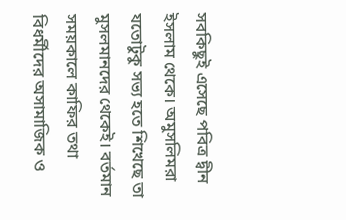সবকিছুই এসেছে পবিত্র দ্বীন ইসলাম থেকে। অমুসলিমরা যতোটুকু সভ্য হতে শিখেছে তা মুসলমানদের থেকেই। বর্তমান সময়কালে কাফির তথা বিধর্মীদের অসামাজিক ও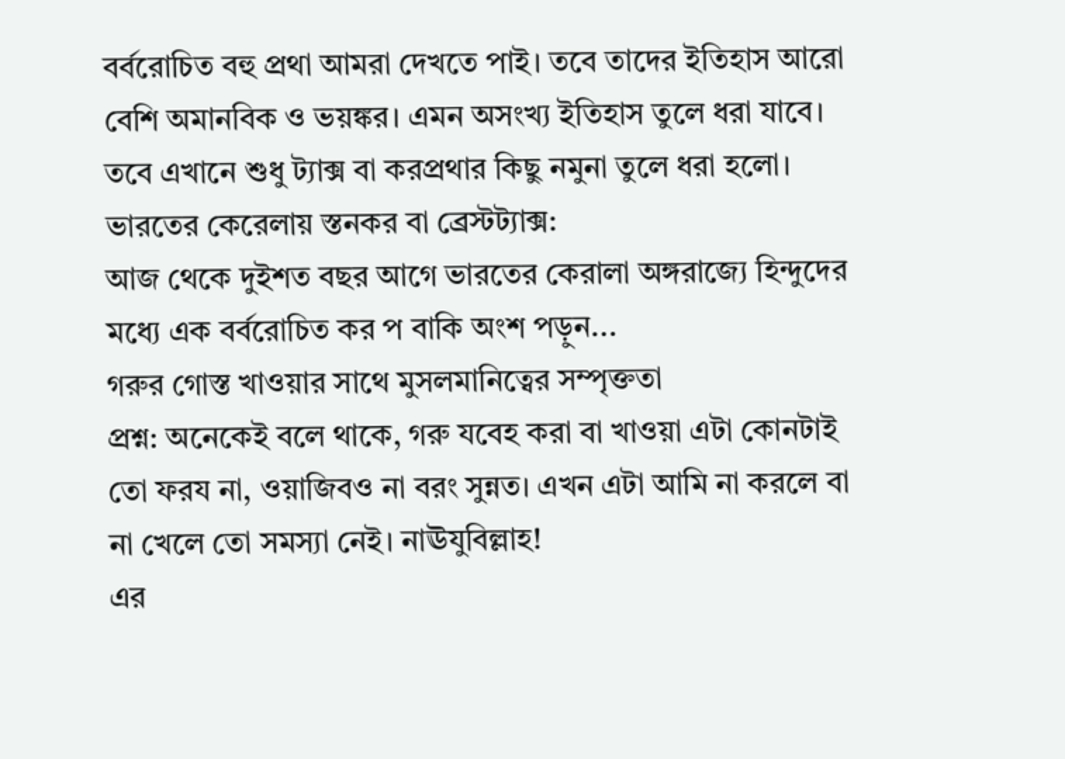বর্বরোচিত বহু প্রথা আমরা দেখতে পাই। তবে তাদের ইতিহাস আরো বেশি অমানবিক ও ভয়ঙ্কর। এমন অসংখ্য ইতিহাস তুলে ধরা যাবে। তবে এখানে শুধু ট্যাক্স বা করপ্রথার কিছু নমুনা তুলে ধরা হলো।
ভারতের কেরেলায় স্তনকর বা ব্রেস্টট্যাক্স:
আজ থেকে দুইশত বছর আগে ভারতের কেরালা অঙ্গরাজ্যে হিন্দুদের মধ্যে এক বর্বরোচিত কর প বাকি অংশ পড়ুন...
গরুর গোস্ত খাওয়ার সাথে মুসলমানিত্বের সম্পৃক্ততা
প্রশ্ন: অনেকেই বলে থাকে, গরু যবেহ করা বা খাওয়া এটা কোনটাই তো ফরয না, ওয়াজিবও না বরং সুন্নত। এখন এটা আমি না করলে বা না খেলে তো সমস্যা নেই। নাঊযুবিল্লাহ!
এর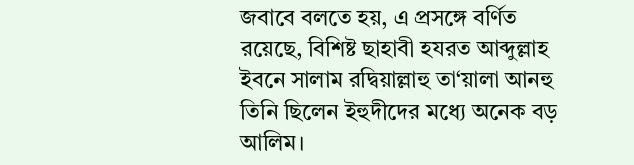জবাবে বলতে হয়, এ প্রসঙ্গে বর্ণিত রয়েছে, বিশিষ্ট ছাহাবী হযরত আব্দুল্লাহ ইবনে সালাম রদ্বিয়াল্লাহু তা‘য়ালা আনহু তিনি ছিলেন ইহুদীদের মধ্যে অনেক বড় আলিম।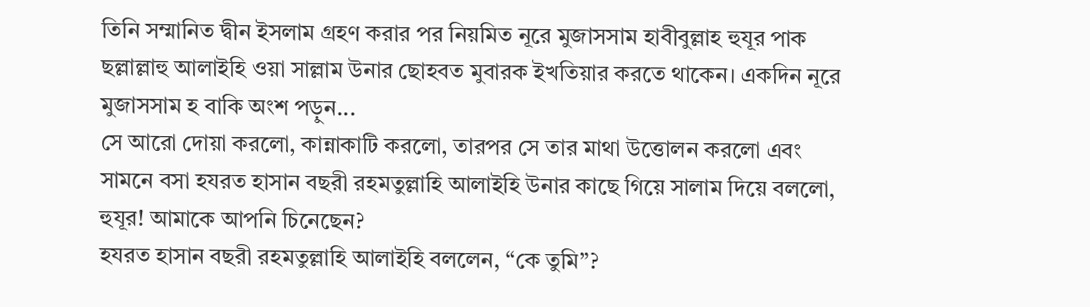তিনি সম্মানিত দ্বীন ইসলাম গ্রহণ করার পর নিয়মিত নূরে মুজাসসাম হাবীবুল্লাহ হুযূর পাক ছল্লাল্লাহু আলাইহি ওয়া সাল্লাম উনার ছোহবত মুবারক ইখতিয়ার করতে থাকেন। একদিন নূরে মুজাসসাম হ বাকি অংশ পড়ুন...
সে আরো দোয়া করলো, কান্নাকাটি করলো, তারপর সে তার মাথা উত্তোলন করলো এবং সামনে বসা হযরত হাসান বছরী রহমতুল্লাহি আলাইহি উনার কাছে গিয়ে সালাম দিয়ে বললো, হুযূর! আমাকে আপনি চিনেছেন?
হযরত হাসান বছরী রহমতুল্লাহি আলাইহি বললেন, “কে তুমি”?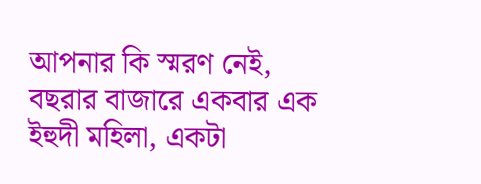আপনার কি স্মরণ নেই, বছরার বাজারে একবার এক ইহুদী মহিলা, একটা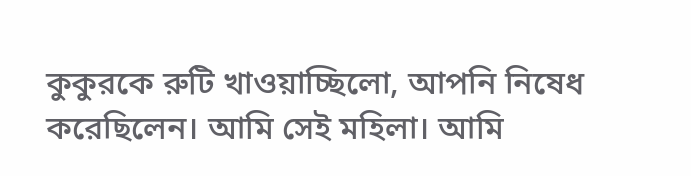কুকুরকে রুটি খাওয়াচ্ছিলো, আপনি নিষেধ করেছিলেন। আমি সেই মহিলা। আমি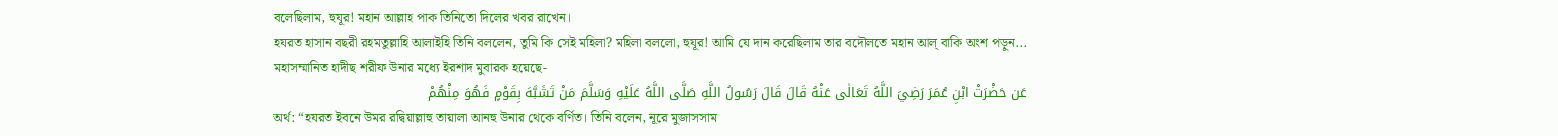বলেছিলাম, হুযূর! মহান আল্লাহ পাক তিনিতো দিলের খবর রাখেন।
হযরত হাসান বছরী রহমতুল্লাহি আলাইহি তিনি বললেন, তুমি কি সেই মহিলা? মহিলা বললো, হুযূর! আমি যে দান করেছিলাম তার বদৌলতে মহান আল্ বাকি অংশ পড়ুন...
মহাসম্মানিত হাদীছ শরীফ উনার মধ্যে ইরশাদ মুবারক হয়েছে-
عَن حَضْرَتْ ابْنِ عُمَرَ رَضِيَ اللَّهُ تَعَالٰى عَنْهُ قَالَ قَالَ رَسُولُ اللَّهِ صَلَّى اللَّهُ عَلَيْهِ وَسَلَّمَ مَنْ تَشَبَّهَ بِقَوْمٍ فَهُوَ مِنْهُمْ
অর্থ: “হযরত ইবনে উমর রদ্বিয়াল্লাহু তায়ালা আনহু উনার থেকে বর্ণিত। তিনি বলেন, নূরে মুজাসসাম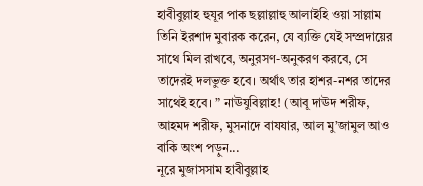হাবীবুল্লাহ হুযূর পাক ছল্লাল্লাহু আলাইহি ওয়া সাল্লাম তিনি ইরশাদ মুবারক করেন, যে ব্যক্তি যেই সম্প্রদায়ের সাথে মিল রাখবে, অনুরসণ-অনুকরণ করবে, সে তাদেরই দলভুক্ত হবে। অর্থাৎ তার হাশর-নশর তাদের সাথেই হবে। ” নাঊযুবিল্লাহ! (আবূ দাঊদ শরীফ, আহমদ শরীফ, মুসনাদে বাযযার, আল মু’জামুল আও বাকি অংশ পড়ুন...
নূরে মুজাসসাম হাবীবুল্লাহ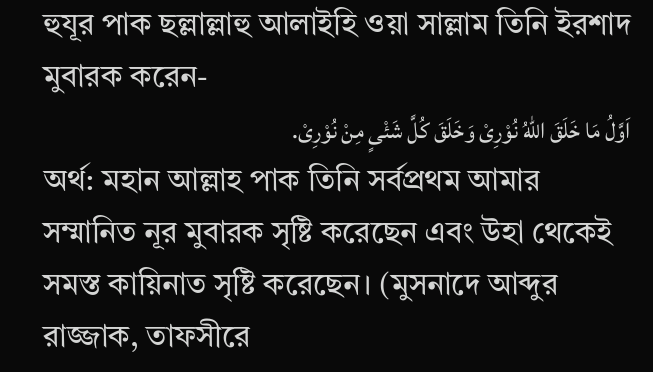হুযূর পাক ছল্লাল্লাহু আলাইহি ওয়া সাল্লাম তিনি ইরশাদ মুবারক করেন-
اَوَّلُ مَا خَلَقَ اللهُ نُوْرِىْ وَخَلَقَ كُلَّ شَئْىٍ مِنْ نُوْرِىْ.
অর্থ: মহান আল্লাহ পাক তিনি সর্বপ্রথম আমার সম্মানিত নূর মুবারক সৃষ্টি করেছেন এবং উহা থেকেই সমস্ত কায়িনাত সৃষ্টি করেছেন। (মুসনাদে আব্দুর রাজ্জাক, তাফসীরে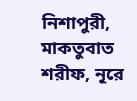নিশাপুরী, মাকতুবাত শরীফ, নূরে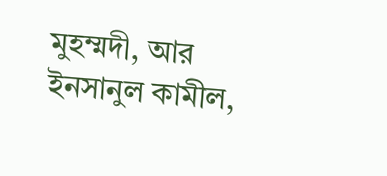মুহম্মদী, আর ইনসানুল কামীল,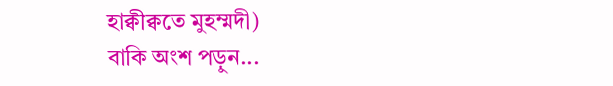হাক্বীক্বতে মুহম্মদী)
বাকি অংশ পড়ুন...